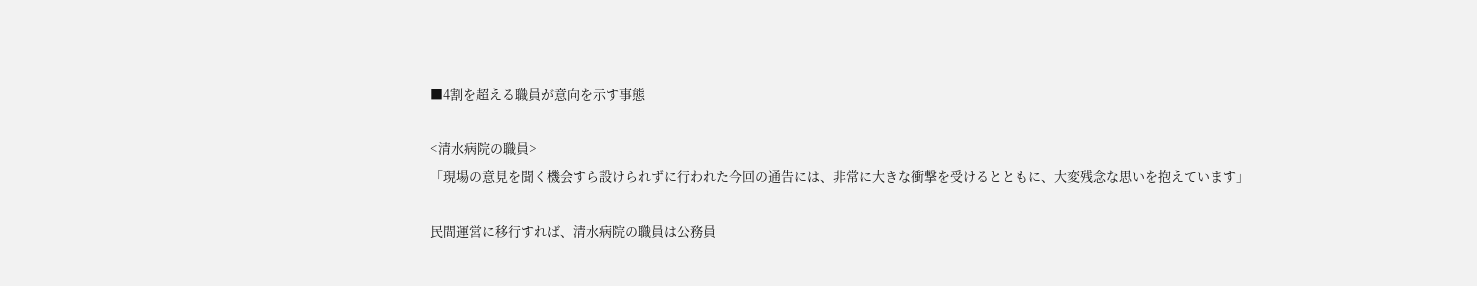■4割を超える職員が意向を示す事態

<清水病院の職員>
「現場の意見を聞く機会すら設けられずに行われた今回の通告には、非常に大きな衝撃を受けるとともに、大変残念な思いを抱えています」

民間運営に移行すれば、清水病院の職員は公務員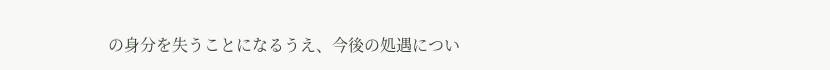の身分を失うことになるうえ、今後の処遇につい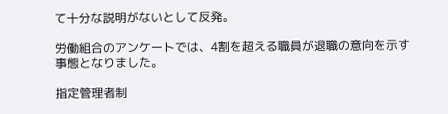て十分な説明がないとして反発。

労働組合のアンケートでは、4割を超える職員が退職の意向を示す事態となりました。

指定管理者制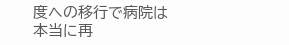度への移行で病院は本当に再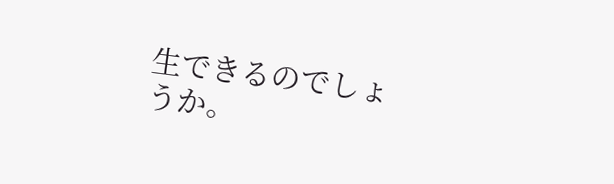生できるのでしょうか。